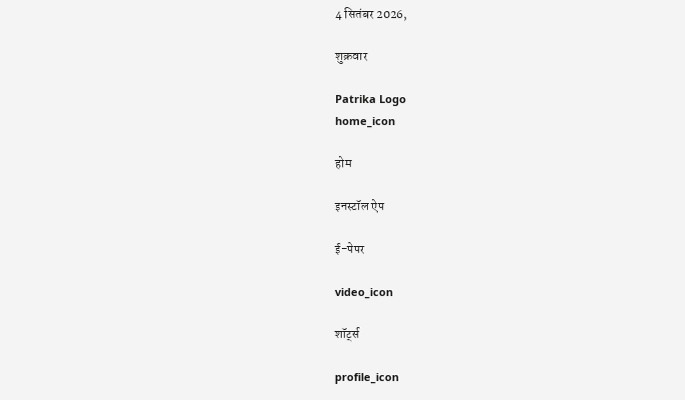4 सितंबर 2026,

शुक्रवार

Patrika Logo
home_icon

होम

इनस्टॉल ऐप

ई-पेपर

video_icon

शॉर्ट्स

profile_icon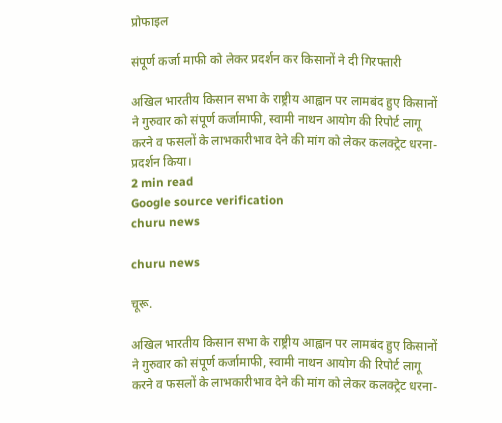प्रोफाइल

संपूर्ण कर्जा माफी को लेकर प्रदर्शन कर किसानों ने दी गिरफ्तारी

अखिल भारतीय किसान सभा के राष्ट्रीय आह्वान पर लामबंद हुए किसानों ने गुरुवार को संपूर्ण कर्जामाफी, स्वामी नाथन आयोग की रिपोर्ट लागू करने व फसलों के लाभकारीभाव देने की मांग को लेकर कलक्ट्रेट धरना-प्रदर्शन किया।
2 min read
Google source verification
churu news

churu news

चूरू.

अखिल भारतीय किसान सभा के राष्ट्रीय आह्वान पर लामबंद हुए किसानों ने गुरुवार को संपूर्ण कर्जामाफी, स्वामी नाथन आयोग की रिपोर्ट लागू करने व फसलों के लाभकारीभाव देने की मांग को लेकर कलक्ट्रेट धरना-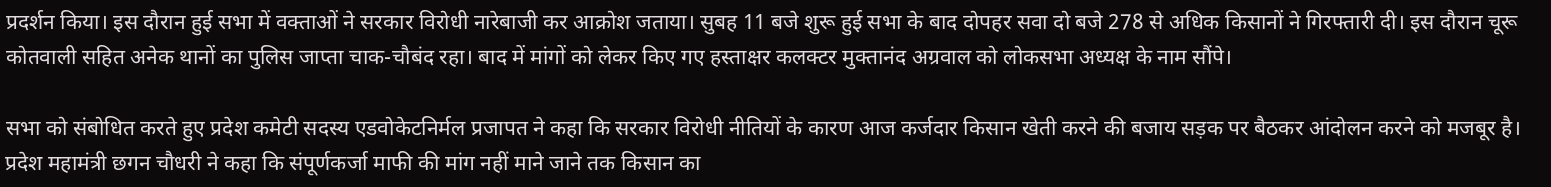प्रदर्शन किया। इस दौरान हुई सभा में वक्ताओं ने सरकार विरोधी नारेबाजी कर आक्रोश जताया। सुबह 11 बजे शुरू हुई सभा के बाद दोपहर सवा दो बजे 278 से अधिक किसानों ने गिरफ्तारी दी। इस दौरान चूरू कोतवाली सहित अनेक थानों का पुलिस जाप्ता चाक-चौबंद रहा। बाद में मांगों को लेकर किए गए हस्ताक्षर कलक्टर मुक्तानंद अग्रवाल को लोकसभा अध्यक्ष के नाम सौंपे।

सभा को संबोधित करते हुए प्रदेश कमेटी सदस्य एडवोकेटनिर्मल प्रजापत ने कहा कि सरकार विरोधी नीतियों के कारण आज कर्जदार किसान खेती करने की बजाय सड़क पर बैठकर आंदोलन करने को मजबूर है। प्रदेश महामंत्री छगन चौधरी ने कहा कि संपूर्णकर्जा माफी की मांग नहीं माने जाने तक किसान का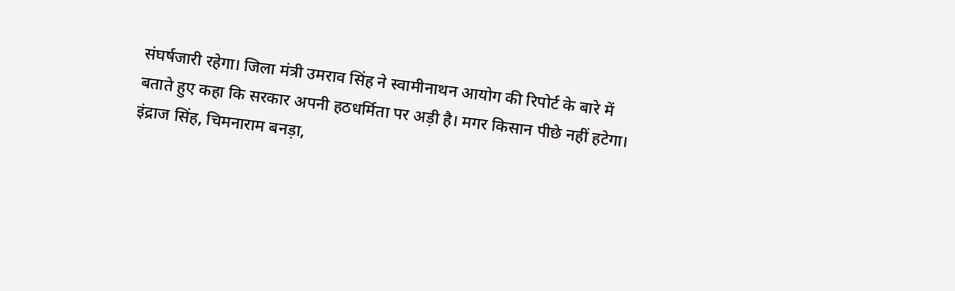संघर्षजारी रहेगा। जिला मंत्री उमराव सिंह ने स्वामीनाथन आयोग की रिपोर्ट के बारे में बताते हुए कहा कि सरकार अपनी हठधर्मिता पर अड़ी है। मगर किसान पीछे नहीं हटेगा। इंद्राज सिंह, चिमनाराम बनड़ा,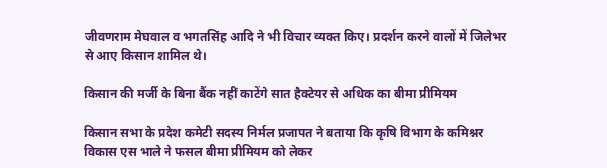जीवणराम मेघवाल व भगतसिंह आदि ने भी विचार व्यक्त किए। प्रदर्शन करने वालों में जिलेभर से आए किसान शामिल थे।

किसान की मर्जी के बिना बैंक नहीं काटेंगे सात हैक्टेयर से अधिक का बीमा प्रीमियम

किसान सभा के प्रदेश कमेटी सदस्य निर्मल प्रजापत ने बताया कि कृषि विभाग के कमिश्नर विकास एस भाले ने फसल बीमा प्रीमियम को लेकर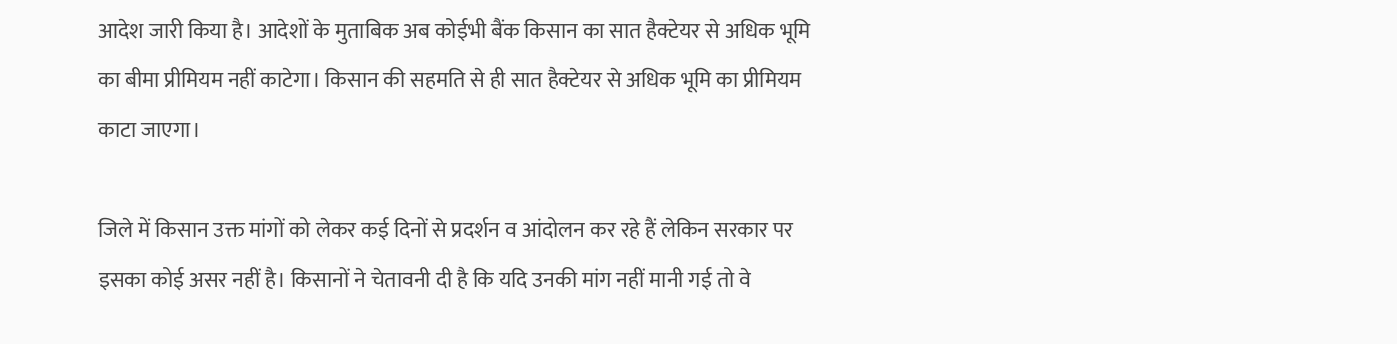आदेश जारी किया है। आदेशों के मुताबिक अब कोईभी बैंक किसान का सात हैक्टेयर से अधिक भूमि का बीमा प्रीमियम नहीं काटेगा। किसान की सहमति से ही सात हैक्टेयर से अधिक भूमि का प्रीमियम काटा जाएगा।

जिले में किसान उक्त मांगों को लेकर कई दिनों से प्रदर्शन व आंदोलन कर रहे हैं लेकिन सरकार पर इसका कोई असर नहीं है। किसानों ने चेतावनी दी है कि यदि उनकी मांग नहीं मानी गई तो वे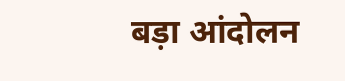बड़ा आंदोलन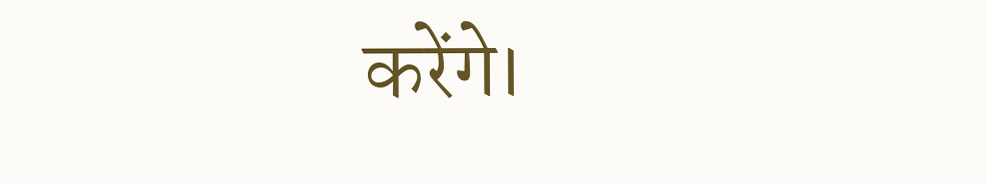करेंगे।